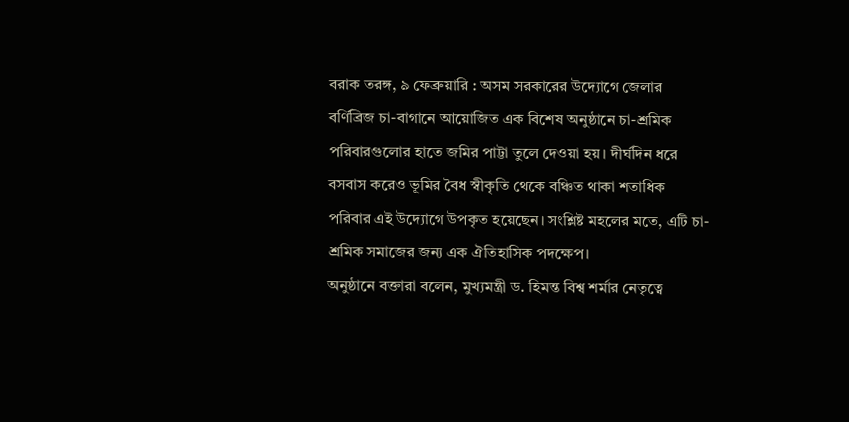বরাক তরঙ্গ, ৯ ফেব্রুয়ারি : অসম সরকারের উদ্যোগে জেলার বর্ণিব্রিজ চা-বাগানে আয়োজিত এক বিশেষ অনুষ্ঠানে চা-শ্রমিক পরিবারগুলোর হাতে জমির পাট্টা তুলে দেওয়া হয়। দীর্ঘদিন ধরে বসবাস করেও ভূমির বৈধ স্বীকৃতি থেকে বঞ্চিত থাকা শতাধিক পরিবার এই উদ্যোগে উপকৃত হয়েছেন। সংশ্লিষ্ট মহলের মতে, এটি চা-শ্রমিক সমাজের জন্য এক ঐতিহাসিক পদক্ষেপ।
অনুষ্ঠানে বক্তারা বলেন, মুখ্যমন্ত্রী ড. হিমন্ত বিশ্ব শর্মার নেতৃত্বে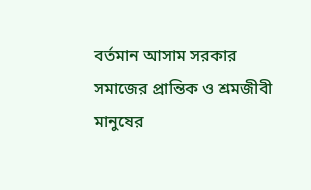বর্তমান আসাম সরকার সমাজের প্রান্তিক ও শ্রমজীবী মানুষের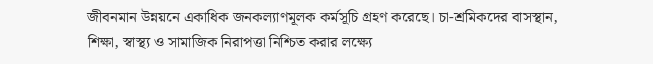জীবনমান উন্নয়নে একাধিক জনকল্যাণমূলক কর্মসূচি গ্রহণ করেছে। চা-শ্রমিকদের বাসস্থান, শিক্ষা, স্বাস্থ্য ও সামাজিক নিরাপত্তা নিশ্চিত করার লক্ষ্যে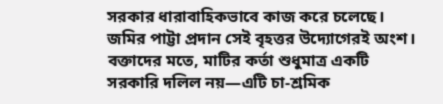সরকার ধারাবাহিকভাবে কাজ করে চলেছে। জমির পাট্টা প্রদান সেই বৃহত্তর উদ্যোগেরই অংশ। বক্তাদের মতে, মাটির কর্তা শুধুমাত্র একটি সরকারি দলিল নয়—এটি চা-শ্রমিক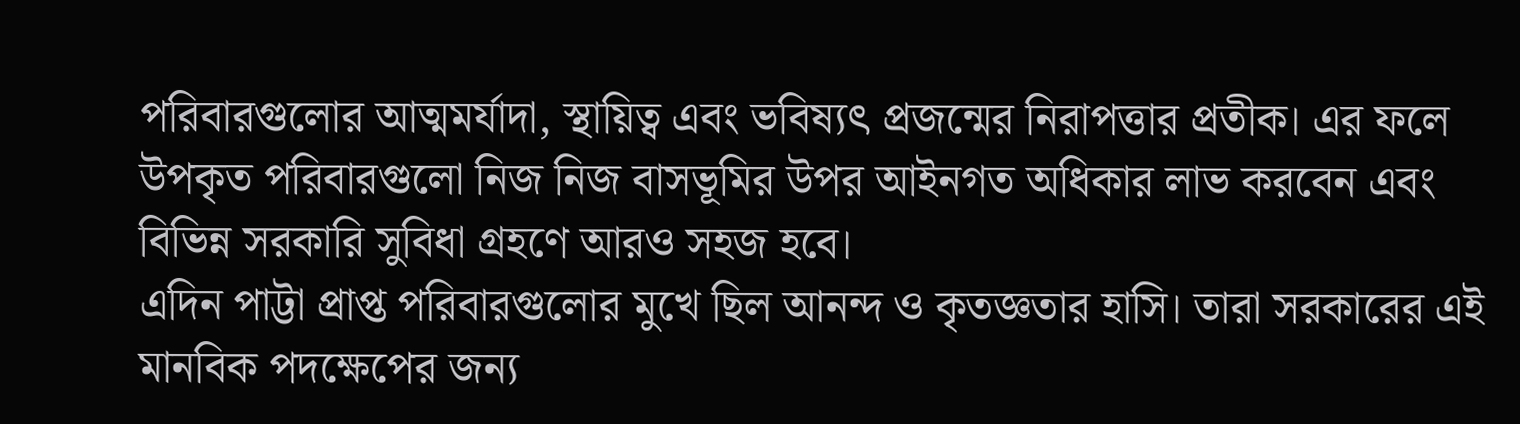পরিবারগুলোর আত্মমর্যাদা, স্থায়িত্ব এবং ভবিষ্যৎ প্রজন্মের নিরাপত্তার প্রতীক। এর ফলে উপকৃত পরিবারগুলো নিজ নিজ বাসভূমির উপর আইনগত অধিকার লাভ করবেন এবং বিভিন্ন সরকারি সুবিধা গ্রহণে আরও সহজ হবে।
এদিন পাট্টা প্রাপ্ত পরিবারগুলোর মুখে ছিল আনন্দ ও কৃতজ্ঞতার হাসি। তারা সরকারের এই মানবিক পদক্ষেপের জন্য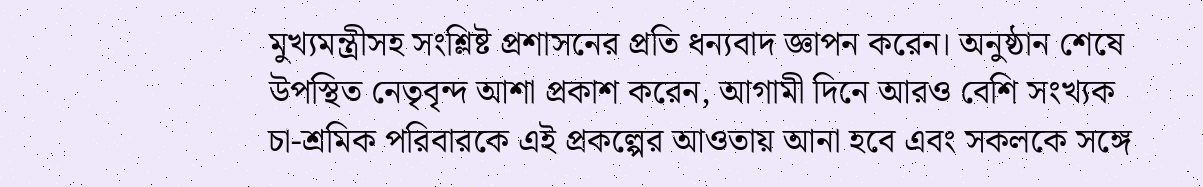মুখ্যমন্ত্রীসহ সংশ্লিষ্ট প্রশাসনের প্রতি ধন্যবাদ জ্ঞাপন করেন। অনুষ্ঠান শেষে উপস্থিত নেতৃবৃন্দ আশা প্রকাশ করেন, আগামী দিনে আরও বেশি সংখ্যক চা-শ্রমিক পরিবারকে এই প্রকল্পের আওতায় আনা হবে এবং সকলকে সঙ্গে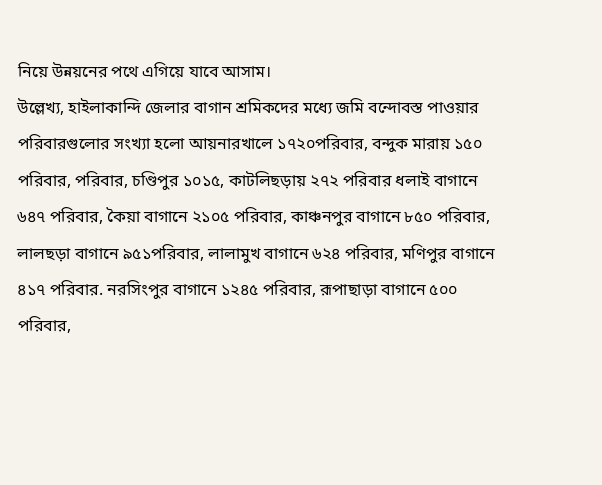নিয়ে উন্নয়নের পথে এগিয়ে যাবে আসাম।
উল্লেখ্য, হাইলাকান্দি জেলার বাগান শ্রমিকদের মধ্যে জমি বন্দোবস্ত পাওয়ার পরিবারগুলোর সংখ্যা হলো আয়নারখালে ১৭২০পরিবার, বন্দুক মারায় ১৫০ পরিবার, পরিবার, চণ্ডিপুর ১০১৫, কাটলিছড়ায় ২৭২ পরিবার ধলাই বাগানে ৬৪৭ পরিবার, কৈয়া বাগানে ২১০৫ পরিবার, কাঞ্চনপুর বাগানে ৮৫০ পরিবার, লালছড়া বাগানে ৯৫১পরিবার, লালামুখ বাগানে ৬২৪ পরিবার, মণিপুর বাগানে ৪১৭ পরিবার. নরসিংপুর বাগানে ১২৪৫ পরিবার, রূপাছাড়া বাগানে ৫০০ পরিবার,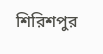শিরিশপুর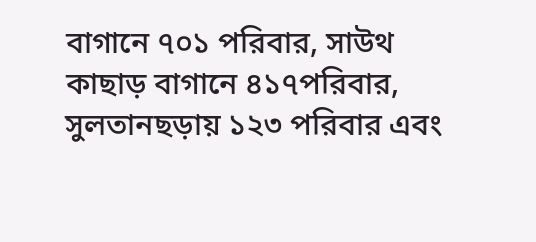বাগানে ৭০১ পরিবার, সাউথ কাছাড় বাগানে ৪১৭পরিবার, সুলতানছড়ায় ১২৩ পরিবার এবং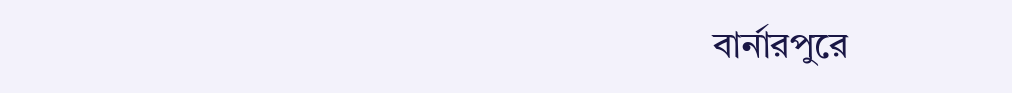বার্নারপুরে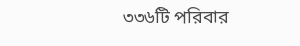৩৩৬টি পরিবার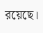রয়েছে।